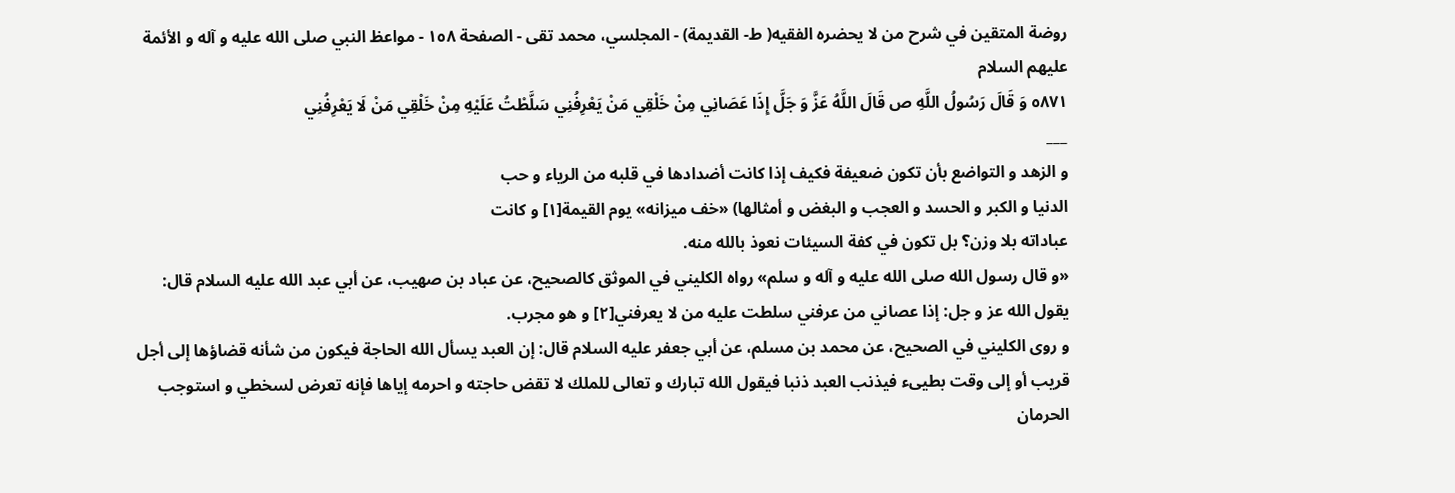روضة المتقين في شرح من لا يحضره الفقيه( ط- القديمة) - المجلسي، محمد تقى - الصفحة ١٥٨ - مواعظ النبي صلى الله عليه و آله و الأئمة عليهم السلام
٥٨٧١ وَ قَالَ رَسُولُ اللَّهِ ص قَالَ اللَّهُ عَزَّ وَ جَلَّ إِذَا عَصَانِي مِنْ خَلْقِي مَنْ يَعْرِفُنِي سَلَّطْتُ عَلَيْهِ مِنْ خَلْقِي مَنْ لَا يَعْرِفُنِي
___
و الزهد و التواضع بأن تكون ضعيفة فكيف إذا كانت أضدادها في قلبه من الرياء و حب
الدنيا و الكبر و الحسد و العجب و البغض و أمثالها) «خف ميزانه» يوم القيمة[١] و كانت
عباداته بلا وزن؟ بل تكون في كفة السيئات نعوذ بالله منه.
«و قال رسول الله صلى الله عليه و آله و سلم» رواه الكليني في الموثق كالصحيح، عن عباد بن صهيب، عن أبي عبد الله عليه السلام قال: يقول الله عز و جل: إذا عصاني من عرفني سلطت عليه من لا يعرفني[٢] و هو مجرب.
و روى الكليني في الصحيح، عن محمد بن مسلم، عن أبي جعفر عليه السلام قال: إن العبد يسأل الله الحاجة فيكون من شأنه قضاؤها إلى أجل قريب أو إلى وقت بطيىء فيذنب العبد ذنبا فيقول الله تبارك و تعالى للملك لا تقض حاجته و احرمه إياها فإنه تعرض لسخطي و استوجب الحرمان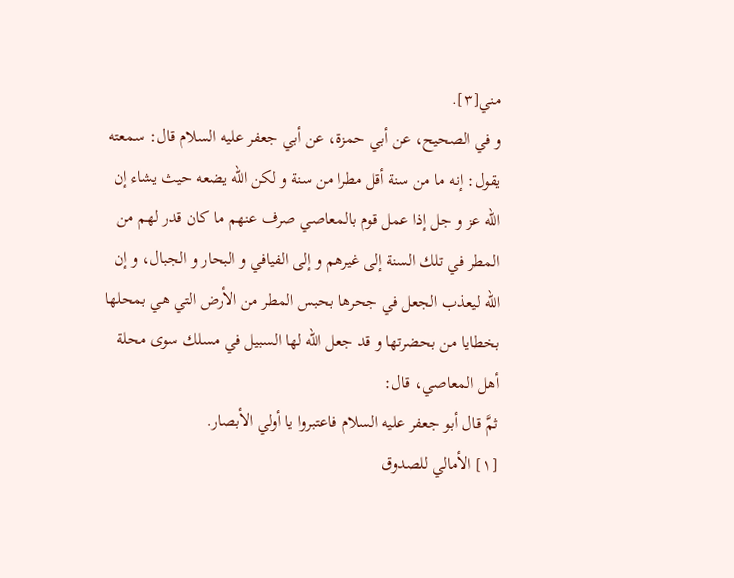مني[٣].
و في الصحيح، عن أبي حمزة، عن أبي جعفر عليه السلام قال: سمعته يقول: إنه ما من سنة أقل مطرا من سنة و لكن الله يضعه حيث يشاء إن الله عز و جل إذا عمل قوم بالمعاصي صرف عنهم ما كان قدر لهم من المطر في تلك السنة إلى غيرهم و إلى الفيافي و البحار و الجبال، و إن الله ليعذب الجعل في جحرها بحبس المطر من الأرض التي هي بمحلها بخطايا من بحضرتها و قد جعل الله لها السبيل في مسلك سوى محلة أهل المعاصي، قال:
ثمَّ قال أبو جعفر عليه السلام فاعتبروا يا أولي الأبصار.
[١] الأمالي للصدوق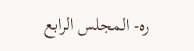ره- المجلس الرابع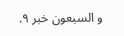و السبعون خبر ٩.